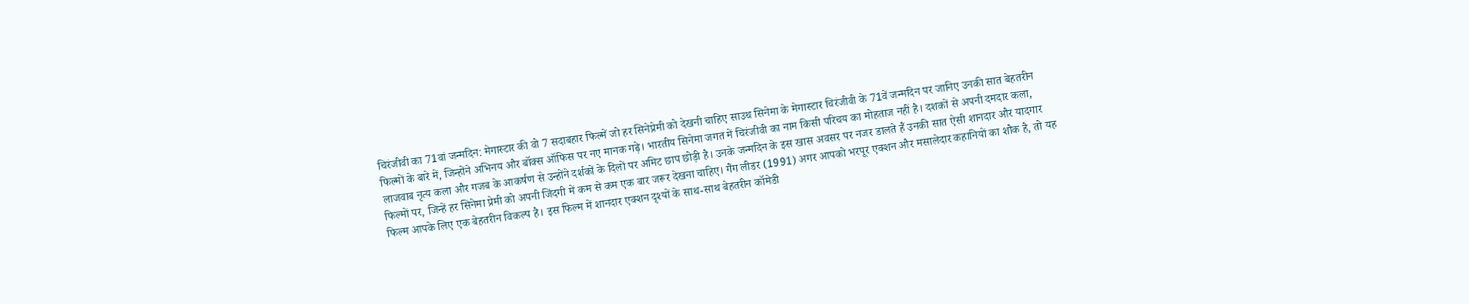चिरंजीवी का 71वां जन्मदिन: मेगास्टार की वो 7 सदाबहार फिल्में जो हर सिनेप्रेमी को देखनी चाहिए साउथ सिनेमा के मेगास्टार चिरंजीवी के 71वें जन्मदिन पर जानिए उनकी सात बेहतरीन फिल्मों के बारे में, जिन्होंने अभिनय और बॉक्स ऑफिस पर नए मानक गढ़े। भारतीय सिनेमा जगत में चिरंजीवी का नाम किसी परिचय का मोहताज नहीं है। दशकों से अपनी दमदार कला, लाजवाब नृत्य कला और गजब के आकर्षण से उन्होंने दर्शकों के दिलों पर अमिट छाप छोड़ी है। उनके जन्मदिन के इस खास अवसर पर नजर डालते हैं उनकी सात ऐसी शानदार और यादगार फिल्मों पर, जिन्हें हर सिनेमा प्रेमी को अपनी जिंदगी में कम से कम एक बार जरूर देखना चाहिए। गैंग लीडर (1991) अगर आपको भरपूर एक्शन और मसालेदार कहानियों का शौक है, तो यह फिल्म आपके लिए एक बेहतरीन विकल्प है। इस फिल्म में शानदार एक्शन दृश्यों के साथ-साथ बेहतरीन कॉमेडी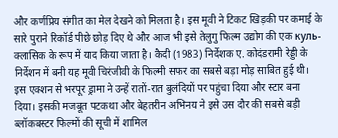और कर्णप्रिय संगीत का मेल देखने को मिलता है। इस मूवी ने टिकट खिड़की पर कमाई के सारे पुराने रिकॉर्ड पीछे छोड़ दिए थे और आज भी इसे तेलुगु फिल्म उद्योग की एक куль-क्लासिक के रूप में याद किया जाता है। कैदी (1983) निर्देशक ए. कोदंडरामी रेड्डी के निर्देशन में बनी यह मूवी चिरंजीवी के फिल्मी सफर का सबसे बड़ा मोड़ साबित हुई थी। इस एक्शन से भरपूर ड्रामा ने उन्हें रातों-रात बुलंदियों पर पहुंचा दिया और स्टार बना दिया। इसकी मजबूत पटकथा और बेहतरीन अभिनय ने इसे उस दौर की सबसे बड़ी ब्लॉकबस्टर फिल्मों की सूची में शामिल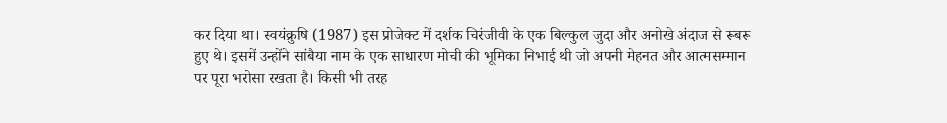कर दिया था। स्वयंक्रुषि (1987) इस प्रोजेक्ट में दर्शक चिरंजीवी के एक बिल्कुल जुदा और अनोखे अंदाज से रूबरू हुए थे। इसमें उन्होंने सांबैया नाम के एक साधारण मोची की भूमिका निभाई थी जो अपनी मेहनत और आत्मसम्मान पर पूरा भरोसा रखता है। किसी भी तरह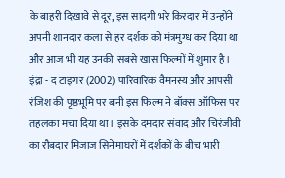के बाहरी दिखावे से दूर, इस सादगी भरे किरदार में उन्होंने अपनी शानदार कला से हर दर्शक को मंत्रमुग्ध कर दिया था और आज भी यह उनकी सबसे खास फिल्मों में शुमार है। इंद्रा - द टाइगर (2002) पारिवारिक वैमनस्य और आपसी रंजिश की पृष्ठभूमि पर बनी इस फिल्म ने बॉक्स ऑफिस पर तहलका मचा दिया था। इसके दमदार संवाद और चिरंजीवी का रौबदार मिजाज सिनेमाघरों में दर्शकों के बीच भारी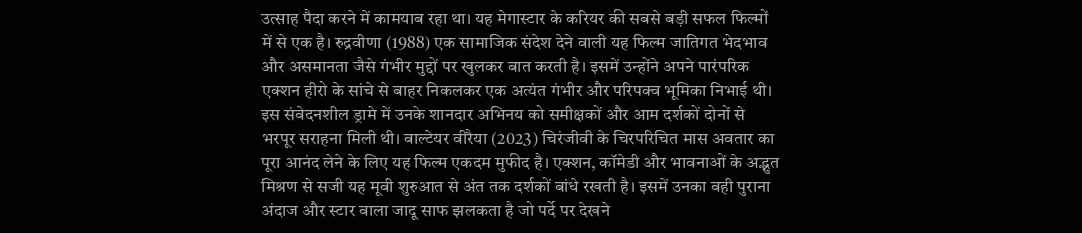उत्साह पैदा करने में कामयाब रहा था। यह मेगास्टार के करियर की सबसे बड़ी सफल फिल्मों में से एक है। रुद्रवीणा (1988) एक सामाजिक संदेश देने वाली यह फिल्म जातिगत भेदभाव और असमानता जैसे गंभीर मुद्दों पर खुलकर बात करती है। इसमें उन्होंने अपने पारंपरिक एक्शन हीरो के सांचे से बाहर निकलकर एक अत्यंत गंभीर और परिपक्व भूमिका निभाई थी। इस संवेदनशील ड्रामे में उनके शानदार अभिनय को समीक्षकों और आम दर्शकों दोनों से भरपूर सराहना मिली थी। वाल्टेयर वीरैया (2023) चिरंजीवी के चिरपरिचित मास अवतार का पूरा आनंद लेने के लिए यह फिल्म एकदम मुफीद है। एक्शन, कॉमेडी और भावनाओं के अद्भुत मिश्रण से सजी यह मूवी शुरुआत से अंत तक दर्शकों बांधे रखती है। इसमें उनका वही पुराना अंदाज और स्टार वाला जादू साफ झलकता है जो पर्दे पर देखने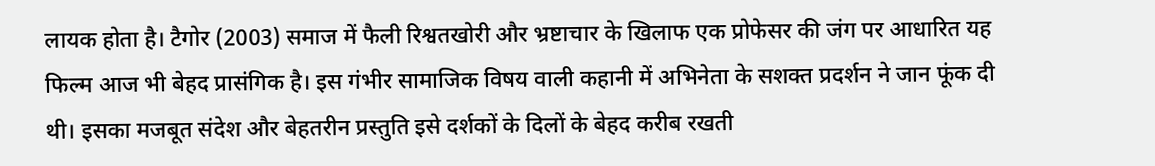लायक होता है। टैगोर (2003) समाज में फैली रिश्वतखोरी और भ्रष्टाचार के खिलाफ एक प्रोफेसर की जंग पर आधारित यह फिल्म आज भी बेहद प्रासंगिक है। इस गंभीर सामाजिक विषय वाली कहानी में अभिनेता के सशक्त प्रदर्शन ने जान फूंक दी थी। इसका मजबूत संदेश और बेहतरीन प्रस्तुति इसे दर्शकों के दिलों के बेहद करीब रखती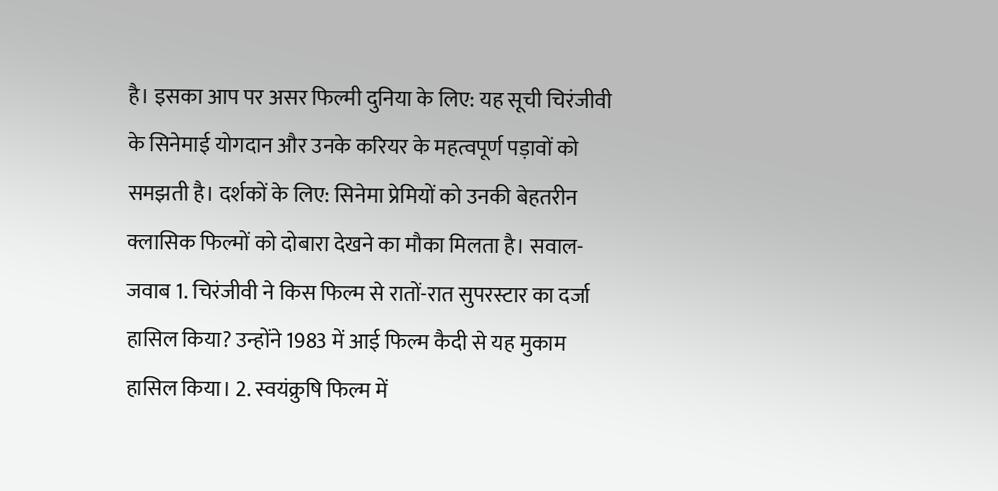है। इसका आप पर असर फिल्मी दुनिया के लिए: यह सूची चिरंजीवी के सिनेमाई योगदान और उनके करियर के महत्वपूर्ण पड़ावों को समझती है। दर्शकों के लिए: सिनेमा प्रेमियों को उनकी बेहतरीन क्लासिक फिल्मों को दोबारा देखने का मौका मिलता है। सवाल-जवाब 1. चिरंजीवी ने किस फिल्म से रातों-रात सुपरस्टार का दर्जा हासिल किया? उन्होंने 1983 में आई फिल्म कैदी से यह मुकाम हासिल किया। 2. स्वयंक्रुषि फिल्म में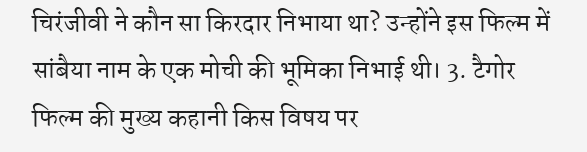चिरंजीवी ने कौन सा किरदार निभाया था? उन्होंने इस फिल्म में सांबैया नाम के एक मोची की भूमिका निभाई थी। 3. टैगोर फिल्म की मुख्य कहानी किस विषय पर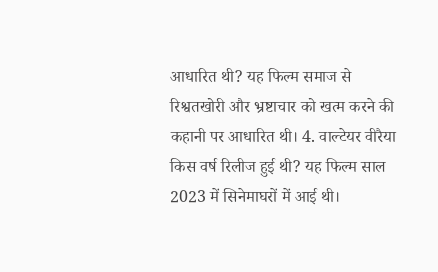आधारित थी? यह फिल्म समाज से रिश्वतखोरी और भ्रष्टाचार को खत्म करने की कहानी पर आधारित थी। 4. वाल्टेयर वीरैया किस वर्ष रिलीज हुई थी? यह फिल्म साल 2023 में सिनेमाघरों में आई थी।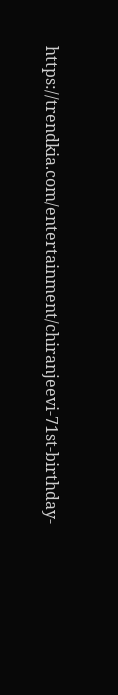https://trendkia.com/entertainment/chiranjeevi-71st-birthday-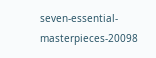seven-essential-masterpieces-20098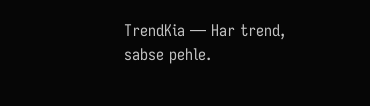TrendKia — Har trend, sabse pehle.